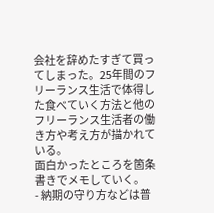会社を辞めたすぎて買ってしまった。25年間のフリーランス生活で体得した食べていく方法と他のフリーランス生活者の働き方や考え方が描かれている。
面白かったところを箇条書きでメモしていく。
- 納期の守り方などは普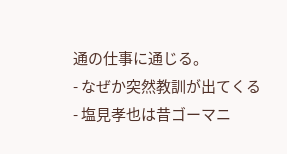通の仕事に通じる。
- なぜか突然教訓が出てくる
- 塩見孝也は昔ゴーマニ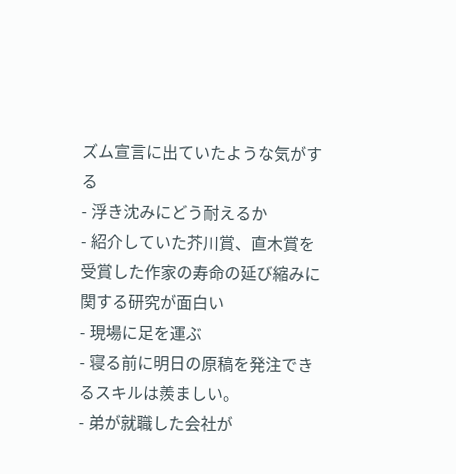ズム宣言に出ていたような気がする
- 浮き沈みにどう耐えるか
- 紹介していた芥川賞、直木賞を受賞した作家の寿命の延び縮みに関する研究が面白い
- 現場に足を運ぶ
- 寝る前に明日の原稿を発注できるスキルは羨ましい。
- 弟が就職した会社が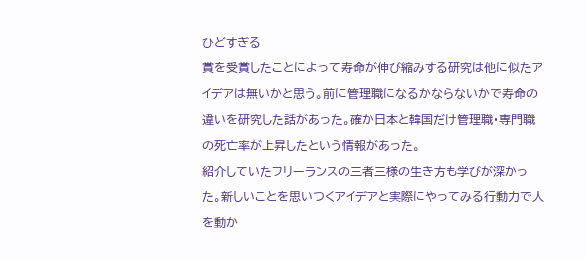ひどすぎる
賞を受賞したことによって寿命が伸び縮みする研究は他に似たアイデアは無いかと思う。前に管理職になるかならないかで寿命の違いを研究した話があった。確か日本と韓国だけ管理職・専門職の死亡率が上昇したという情報があった。
紹介していたフリーランスの三者三様の生き方も学びが深かった。新しいことを思いつくアイデアと実際にやってみる行動力で人を動か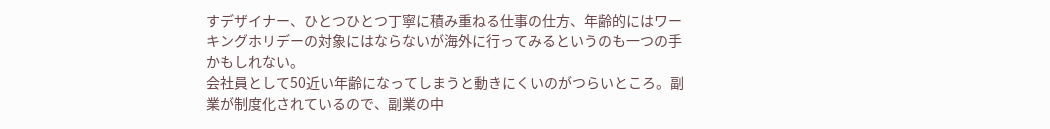すデザイナー、ひとつひとつ丁寧に積み重ねる仕事の仕方、年齢的にはワーキングホリデーの対象にはならないが海外に行ってみるというのも一つの手かもしれない。
会社員として50近い年齢になってしまうと動きにくいのがつらいところ。副業が制度化されているので、副業の中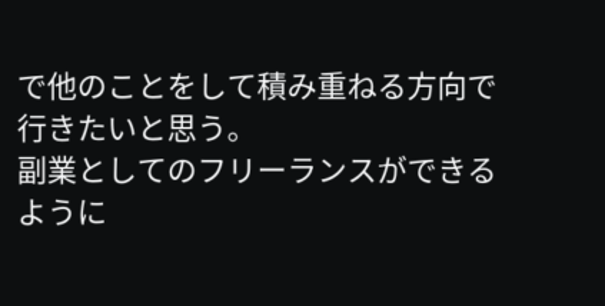で他のことをして積み重ねる方向で行きたいと思う。
副業としてのフリーランスができるように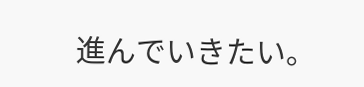進んでいきたい。